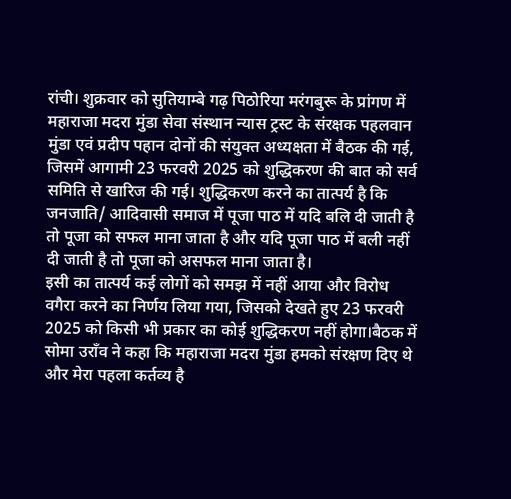रांची। शुक्रवार को सुतियाम्बे गढ़ पिठोरिया मरंगबुरू के प्रांगण में महाराजा मदरा मुंडा सेवा संस्थान न्यास ट्रस्ट के संरक्षक पहलवान मुंडा एवं प्रदीप पहान दोनों की संयुक्त अध्यक्षता में बैठक की गई, जिसमें आगामी 23 फरवरी 2025 को शुद्धिकरण की बात को सर्व समिति से खारिज की गई। शुद्धिकरण करने का तात्पर्य है कि जनजाति/ आदिवासी समाज में पूजा पाठ में यदि बलि दी जाती है तो पूजा को सफल माना जाता है और यदि पूजा पाठ में बली नहीं दी जाती है तो पूजा को असफल माना जाता है।
इसी का तात्पर्य कई लोगों को समझ में नहीं आया और विरोध वगैरा करने का निर्णय लिया गया, जिसको देखते हुए 23 फरवरी 2025 को किसी भी प्रकार का कोई शुद्धिकरण नहीं होगा।बैठक में सोमा उराँव ने कहा कि महाराजा मदरा मुंडा हमको संरक्षण दिए थे और मेरा पहला कर्तव्य है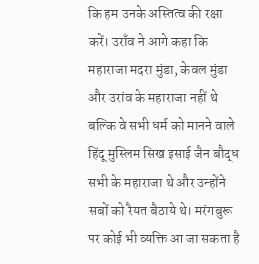कि हम उनके अस्तित्व की रक्षा करें। उराँव ने आगे कहा कि महाराजा मदरा मुंडा, केवल मुंडा और उरांव के महाराजा नहीं थे बल्कि वे सभी धर्म को मानने वाले हिंदू मुस्लिम सिख इसाई जैन बौद्ध सभी के महाराजा थे और उन्होंने सबों को रैयत बैठाये थे। मरंगबुरू पर कोई भी व्यक्ति आ जा सकता है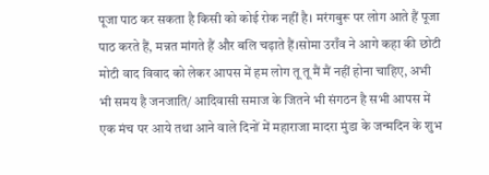पूजा पाठ कर सकता है किसी को कोई रोक नहीं है। मरंगबुरू पर लोग आते हैं पूजा पाठ करते हैं, मन्नत मांगते हैं और बलि चढ़ाते हैं।सोमा उराँव ने आगे कहा की छोटी मोटी वाद विवाद को लेकर आपस में हम लोग तू तू मैं मैं नहीं होना चाहिए, अभी भी समय है जनजाति/ आदिवासी समाज के जितने भी संगठन है सभी आपस में एक मंच पर आये तथा आने वाले दिनों में महाराजा मादरा मुंडा के जन्मदिन के शुभ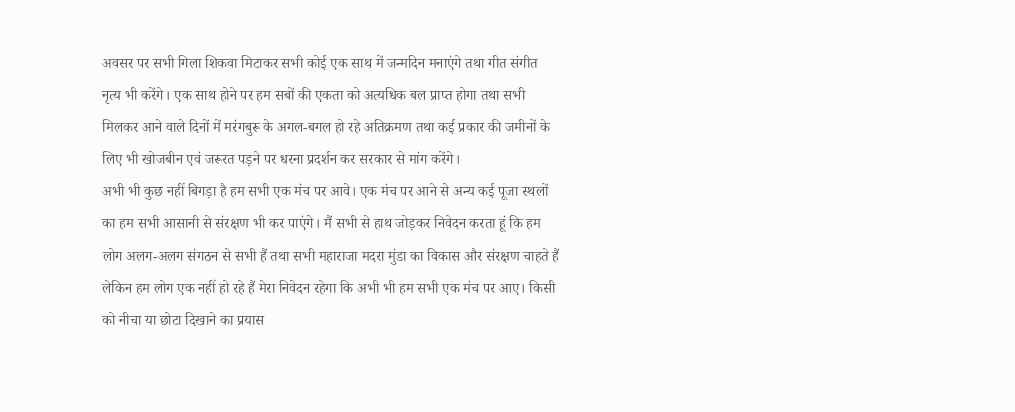अवसर पर सभी गिला शिकवा मिटाकर सभी कोई एक साथ में जन्मदिन मनाएंगे तथा गीत संगीत नृत्य भी करेंगे। एक साथ होने पर हम सबों की एकता को अत्यधिक बल प्राप्त होगा तथा सभी मिलकर आने वाले दिनों में मरंगबुरू के अगल-बगल हो रहे अतिक्रमण तथा कई प्रकार की जमीनों के लिए भी खोजबीन एवं जरूरत पड़ने पर धरना प्रदर्शन कर सरकार से मांग करेंगे।
अभी भी कुछ नहीं बिगड़ा है हम सभी एक मंच पर आवे। एक मंच पर आने से अन्य कई पूजा स्थलों का हम सभी आसानी से संरक्षण भी कर पाएंगे। मैं सभी से हाथ जोड़कर निवेदन करता हूं कि हम लोग अलग-अलग संगठन से सभी हैं तथा सभी महाराजा मदरा मुंडा का विकास और संरक्षण चाहते हैं लेकिन हम लोग एक नहीं हो रहे हैं मेरा निवेदन रहेगा कि अभी भी हम सभी एक मंच पर आए। किसी को नीचा या छोटा दिखाने का प्रयास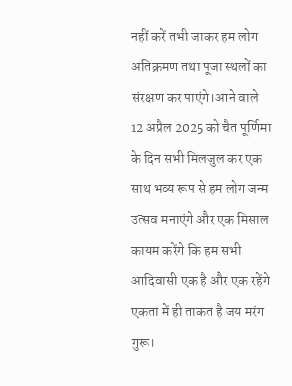नहीं करें तभी जाकर हम लोग अतिक्रमण तथा पूजा स्थलों का संरक्षण कर पाएंगे।आने वाले 12 अप्रैल 2025 को चैत पूर्णिमा के दिन सभी मिलजुल कर एक साथ भव्य रूप से हम लोग जन्म उत्सव मनाएंगे और एक मिसाल कायम करेंगे कि हम सभी आदिवासी एक है और एक रहेंगे एकता में ही ताकत है जय मरंग गुरू।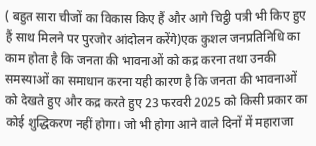( बहुत सारा चीजों का विकास किए हैं और आगे चिट्ठी पत्री भी किए हुए हैं साथ मिलने पर पुरजोर आंदोलन करेंगे)एक कुशल जनप्रतिनिधि का काम होता है कि जनता की भावनाओं को कद्र करना तथा उनकी समस्याओं का समाधान करना यही कारण है कि जनता की भावनाओं को देखते हुए और कद्र करते हुए 23 फरवरी 2025 को किसी प्रकार का कोई शुद्धिकरण नहीं होगा। जो भी होगा आने वाले दिनों में महाराजा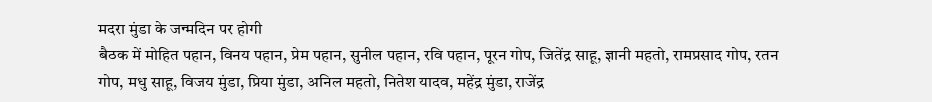मदरा मुंडा के जन्मदिन पर होगी
बैठक में मोहित पहान, विनय पहान, प्रेम पहान, सुनील पहान, रवि पहान, पूरन गोप, जितेंद्र साहू, ज्ञानी महतो, रामप्रसाद गोप, रतन गोप, मधु साहू, विजय मुंडा, प्रिया मुंडा, अनिल महतो, नितेश यादव, महेंद्र मुंडा, राजेंद्र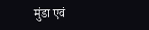मुंडा एवं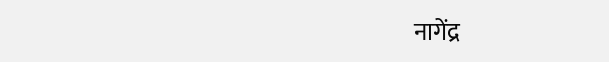नागेंद्र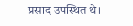प्रसाद उपस्थित थे।